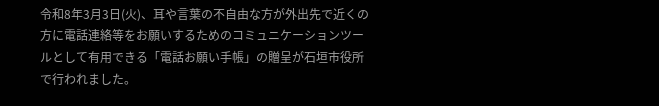令和8年3月3日(火)、耳や言葉の不自由な方が外出先で近くの方に電話連絡等をお願いするためのコミュニケーションツールとして有用できる「電話お願い手帳」の贈呈が石垣市役所で行われました。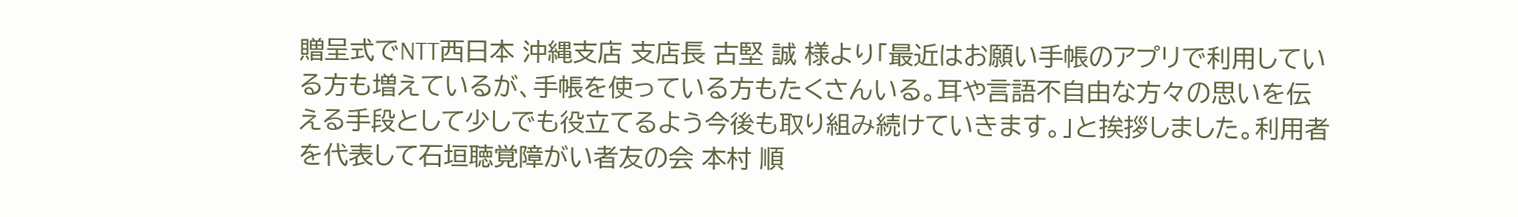贈呈式でNTT西日本 沖縄支店 支店長 古堅 誠 様より「最近はお願い手帳のアプリで利用している方も増えているが、手帳を使っている方もたくさんいる。耳や言語不自由な方々の思いを伝える手段として少しでも役立てるよう今後も取り組み続けていきます。」と挨拶しました。利用者を代表して石垣聴覚障がい者友の会 本村 順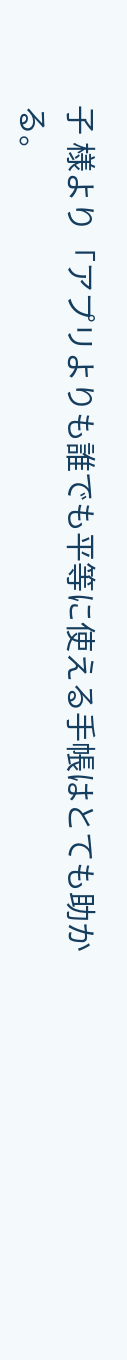子 様より「アプリよりも誰でも平等に使える手帳はとても助かる。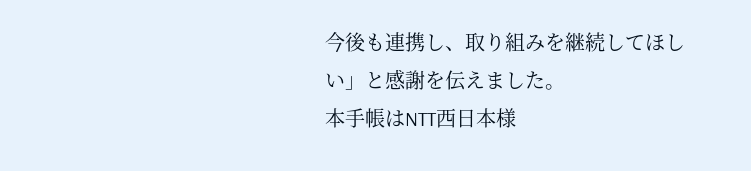今後も連携し、取り組みを継続してほしい」と感謝を伝えました。
本手帳はNTT西日本様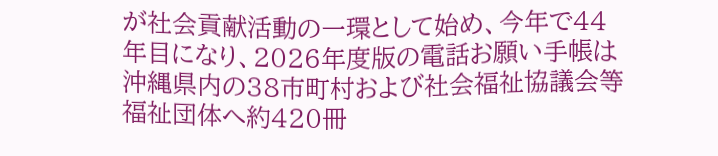が社会貢献活動の一環として始め、今年で44年目になり、2026年度版の電話お願い手帳は沖縄県内の38市町村および社会福祉協議会等福祉団体へ約420冊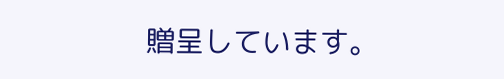贈呈しています。